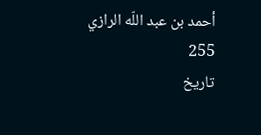أحمد بن عبد اللّه الرازي
255
تاريخ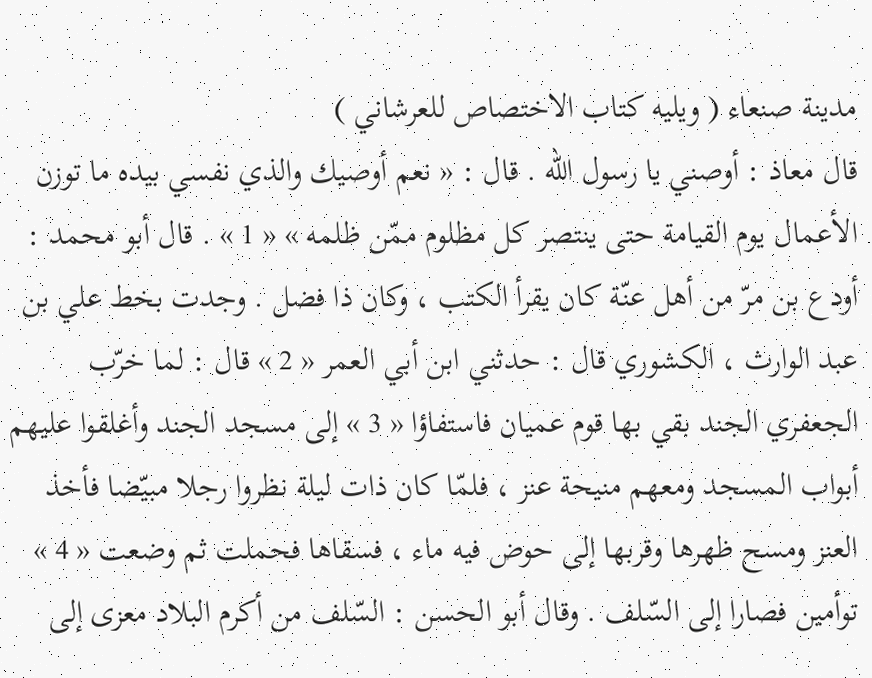مدينة صنعاء ( ويليه كتاب الاختصاص للعرشاني )
قال معاذ : أوصني يا رسول اللّه . قال : « نعم أوصيك والذي نفسي بيده ما توزن الأعمال يوم القيامة حتى ينتصر كل مظلوم ممّن ظلمه » « 1 » . قال أبو محمد : أودع بن مرّ من أهل عنّة كان يقرأ الكتب ، وكان ذا فضل . وجدت بخط علي بن عبد الوارث ، الكشوري قال : حدثني ابن أبي العمر « 2 » قال : لما خرّب الجعفري الجند بقي بها قوم عميان فاستفاؤا « 3 » إلى مسجد الجند وأغلقوا عليهم أبواب المسجد ومعهم منيحة عنز ، فلمّا كان ذات ليلة نظروا رجلا مبيّضا فأخذ العنز ومسح ظهرها وقربها إلى حوض فيه ماء ، فسقاها فحملت ثم وضعت « 4 » توأمين فصارا إلى السّلف . وقال أبو الحسن : السّلف من أكرم البلاد معزى إلى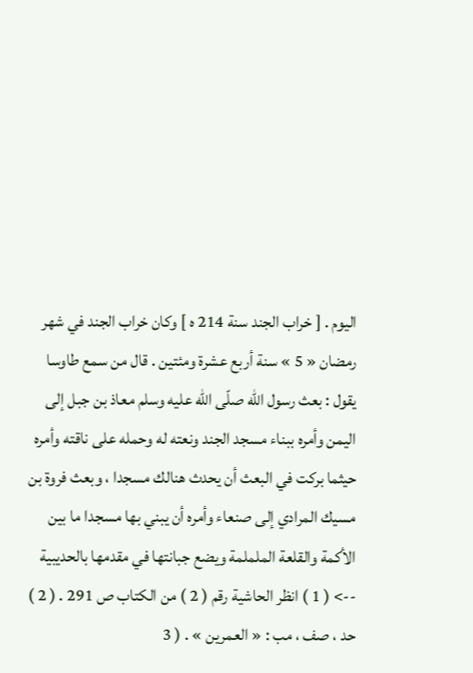اليوم . [ خراب الجند سنة 214 ه ] وكان خراب الجند في شهر رمضان « 5 » سنة أربع عشرة ومئتين . قال من سمع طاوسا يقول : بعث رسول اللّه صلّى اللّه عليه وسلم معاذ بن جبل إلى اليمن وأمره ببناء مسجد الجند ونعته له وحمله على ناقته وأمره حيثما بركت في البعث أن يحدث هنالك مسجدا ، وبعث فروة بن مسيك المرادي إلى صنعاء وأمره أن يبني بها مسجدا ما بين الأكمة والقلعة الململمة ويضع جبانتها في مقدمها بالحديبية
--> ( 1 ) انظر الحاشية رقم ( 2 ) من الكتاب ص 291 . ( 2 ) حد ، صف ، مب : « العمرين » . ( 3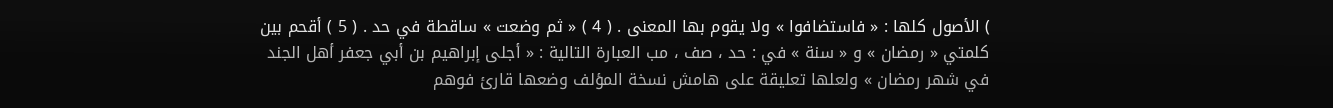) الأصول كلها : « فاستضافوا » ولا يقوم بها المعنى . ( 4 ) « ثم وضعت » ساقطة في حد . ( 5 ) أقحم بين كلمتي « رمضان » و « سنة » في : حد ، صف ، مب العبارة التالية : « أجلى إبراهيم بن أبي جعفر أهل الجند في شهر رمضان » ولعلها تعليقة على هامش نسخة المؤلف وضعها قارئ فوهم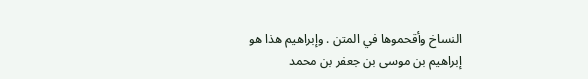النساخ وأقحموها في المتن . وإبراهيم هذا هو إبراهيم بن موسى بن جعفر بن محمد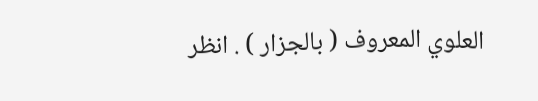العلوي المعروف ( بالجزار ) . انظر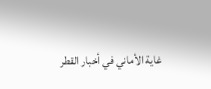غاية الأماني في أخبار القطر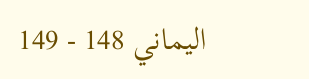اليماني 148 - 149